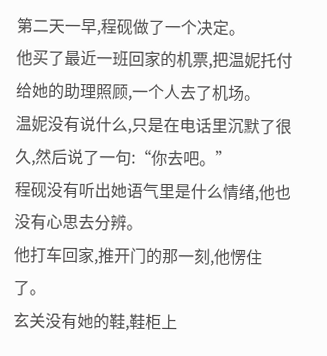第二天一早,程砚做了一个决定。
他买了最近一班回家的机票,把温妮托付给她的助理照顾,一个人去了机场。
温妮没有说什么,只是在电话里沉默了很久,然后说了一句:“你去吧。”
程砚没有听出她语气里是什么情绪,他也没有心思去分辨。
他打车回家,推开门的那一刻,他愣住了。
玄关没有她的鞋,鞋柜上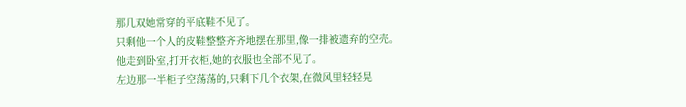那几双她常穿的平底鞋不见了。
只剩他一个人的皮鞋整整齐齐地摆在那里,像一排被遗弃的空壳。
他走到卧室,打开衣柜,她的衣服也全部不见了。
左边那一半柜子空荡荡的,只剩下几个衣架,在微风里轻轻晃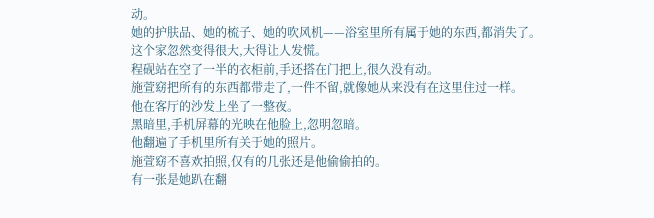动。
她的护肤品、她的梳子、她的吹风机——浴室里所有属于她的东西,都消失了。
这个家忽然变得很大,大得让人发慌。
程砚站在空了一半的衣柜前,手还搭在门把上,很久没有动。
施萱窈把所有的东西都带走了,一件不留,就像她从来没有在这里住过一样。
他在客厅的沙发上坐了一整夜。
黑暗里,手机屏幕的光映在他脸上,忽明忽暗。
他翻遍了手机里所有关于她的照片。
施萱窈不喜欢拍照,仅有的几张还是他偷偷拍的。
有一张是她趴在翻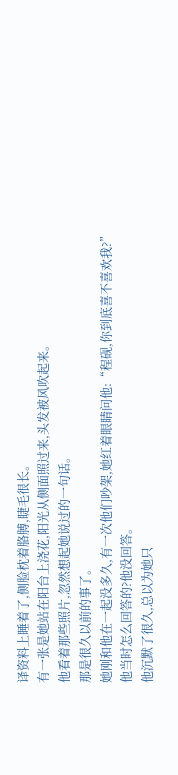译资料上睡着了,侧脸枕着胳膊,睫毛很长。
有一张是她站在阳台上浇花,阳光从侧面照过来,头发被风吹起来。
他看着那些照片,忽然想起她说过的一句话。
那是很久以前的事了。
她刚和他在一起没多久,有一次他们吵架,她红着眼睛问他:“程砚,你到底喜不喜欢我?”
他当时怎么回答的?他没回答。
他沉默了很久,总以为她只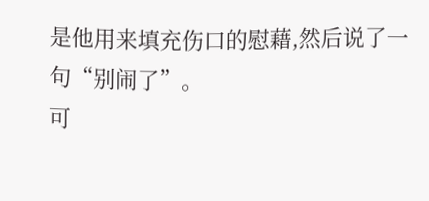是他用来填充伤口的慰藉,然后说了一句“别闹了”。
可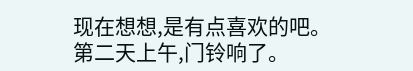现在想想,是有点喜欢的吧。
第二天上午,门铃响了。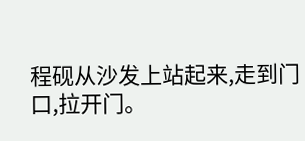程砚从沙发上站起来,走到门口,拉开门。